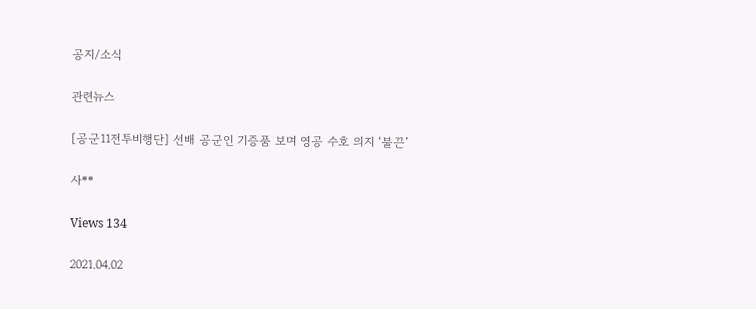공지/소식

관련뉴스

[공군11전투비행단] 선배 공군인 기증품 보며 영공 수호 의지 ‘불끈’

사**

Views 134

2021.04.02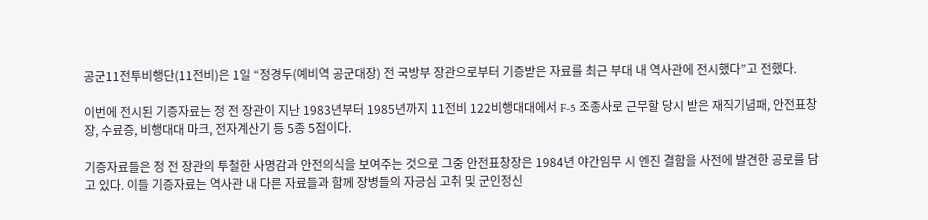공군11전투비행단(11전비)은 1일 “정경두(예비역 공군대장) 전 국방부 장관으로부터 기증받은 자료를 최근 부대 내 역사관에 전시했다”고 전했다.

이번에 전시된 기증자료는 정 전 장관이 지난 1983년부터 1985년까지 11전비 122비행대대에서 F-5 조종사로 근무할 당시 받은 재직기념패, 안전표창장, 수료증, 비행대대 마크, 전자계산기 등 5종 5점이다.

기증자료들은 정 전 장관의 투철한 사명감과 안전의식을 보여주는 것으로 그중 안전표창장은 1984년 야간임무 시 엔진 결함을 사전에 발견한 공로를 담고 있다. 이들 기증자료는 역사관 내 다른 자료들과 함께 장병들의 자긍심 고취 및 군인정신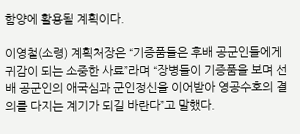함양에 활용될 계획이다.

이영철(소령) 계획처장은 “기증품들은 후배 공군인들에게 귀감이 되는 소중한 사료”라며 “장병들이 기증품을 보며 선배 공군인의 애국심과 군인정신을 이어받아 영공수호의 결의를 다지는 계기가 되길 바란다”고 말했다.